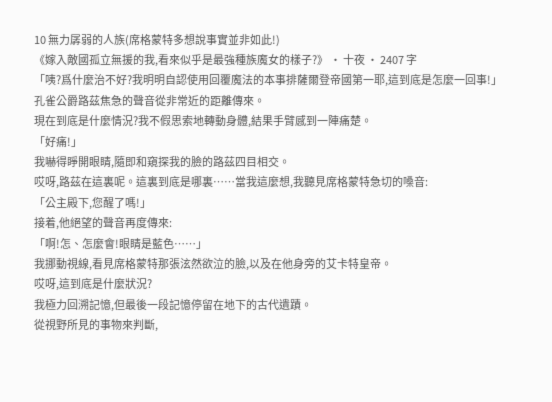10 無力孱弱的人族(席格蒙特多想說事實並非如此!)
《嫁入敵國孤立無援的我,看來似乎是最強種族魔女的樣子?》 · 十夜 · 2407 字
「咦?爲什麼治不好?我明明自認使用回覆魔法的本事排薩爾登帝國第一耶,這到底是怎麼一回事!」
孔雀公爵路茲焦急的聲音從非常近的距離傳來。
現在到底是什麼情況?我不假思索地轉動身體,結果手臂感到一陣痛楚。
「好痛!」
我嚇得睜開眼睛,隨即和窺探我的臉的路茲四目相交。
哎呀,路茲在這裏呢。這裏到底是哪裏……當我這麼想,我聽見席格蒙特急切的嗓音:
「公主殿下,您醒了嗎!」
接着,他絕望的聲音再度傳來:
「啊!怎、怎麼會!眼睛是藍色……」
我挪動視線,看見席格蒙特那張泫然欲泣的臉,以及在他身旁的艾卡特皇帝。
哎呀,這到底是什麼狀況?
我極力回溯記憶,但最後一段記憶停留在地下的古代遺蹟。
從視野所見的事物來判斷,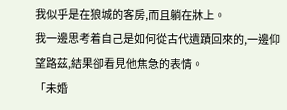我似乎是在狼城的客房,而且躺在牀上。
我一邊思考着自己是如何從古代遺蹟回來的,一邊仰望路茲,結果卻看見他焦急的表情。
「未婚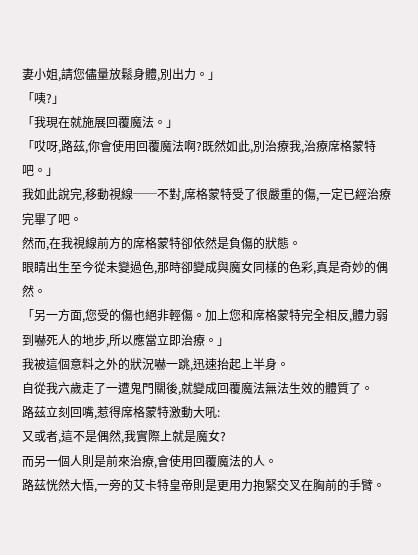妻小姐,請您儘量放鬆身體,別出力。」
「咦?」
「我現在就施展回覆魔法。」
「哎呀,路茲,你會使用回覆魔法啊?既然如此,別治療我,治療席格蒙特吧。」
我如此說完,移動視線──不對,席格蒙特受了很嚴重的傷,一定已經治療完畢了吧。
然而,在我視線前方的席格蒙特卻依然是負傷的狀態。
眼睛出生至今從未變過色,那時卻變成與魔女同樣的色彩,真是奇妙的偶然。
「另一方面,您受的傷也絕非輕傷。加上您和席格蒙特完全相反,體力弱到嚇死人的地步,所以應當立即治療。」
我被這個意料之外的狀況嚇一跳,迅速抬起上半身。
自從我六歲走了一遭鬼門關後,就變成回覆魔法無法生效的體質了。
路茲立刻回嘴,惹得席格蒙特激動大吼:
又或者,這不是偶然,我實際上就是魔女?
而另一個人則是前來治療,會使用回覆魔法的人。
路茲恍然大悟,一旁的艾卡特皇帝則是更用力抱緊交叉在胸前的手臂。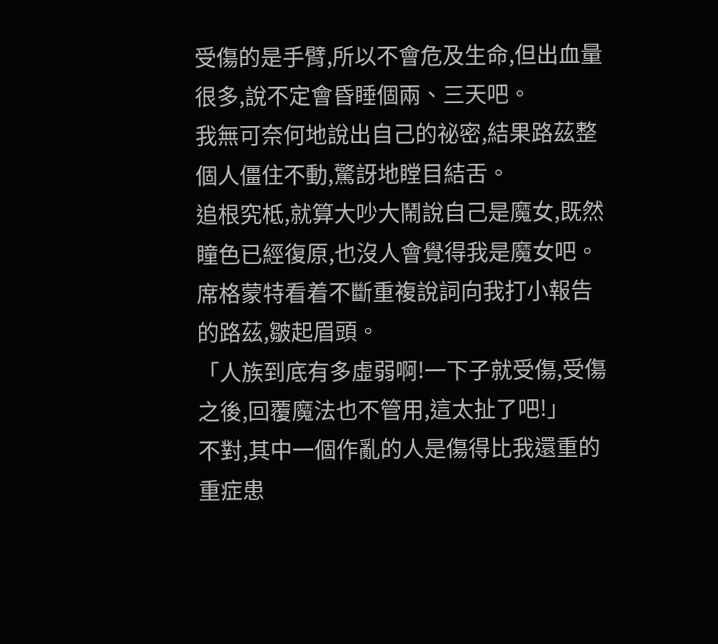受傷的是手臂,所以不會危及生命,但出血量很多,說不定會昏睡個兩、三天吧。
我無可奈何地說出自己的祕密,結果路茲整個人僵住不動,驚訝地瞠目結舌。
追根究柢,就算大吵大鬧說自己是魔女,既然瞳色已經復原,也沒人會覺得我是魔女吧。
席格蒙特看着不斷重複說詞向我打小報告的路茲,皺起眉頭。
「人族到底有多虛弱啊!一下子就受傷,受傷之後,回覆魔法也不管用,這太扯了吧!」
不對,其中一個作亂的人是傷得比我還重的重症患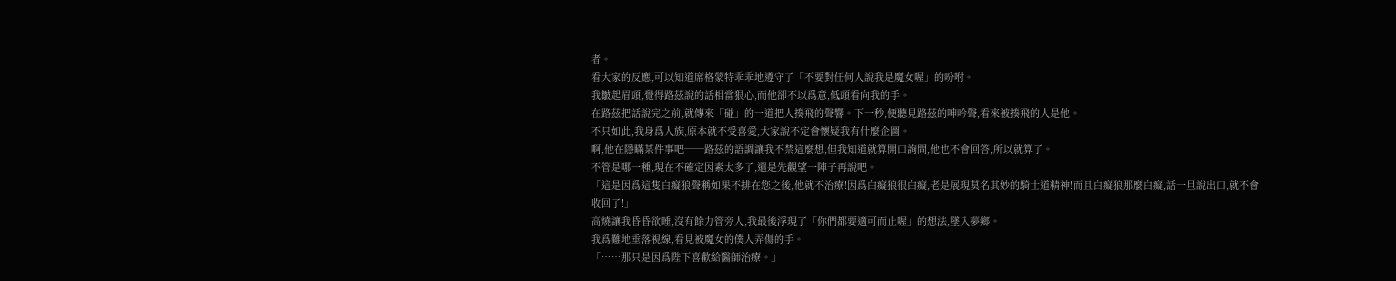者。
看大家的反應,可以知道席格蒙特乖乖地遵守了「不要對任何人說我是魔女喔」的吩咐。
我皺起眉頭,覺得路茲說的話相當狠心,而他卻不以爲意,低頭看向我的手。
在路茲把話說完之前,就傳來「碰」的一道把人揍飛的聲響。下一秒,便聽見路茲的呻吟聲,看來被揍飛的人是他。
不只如此,我身爲人族,原本就不受喜愛,大家說不定會懷疑我有什麼企圖。
啊,他在隱瞞某件事吧──路茲的語調讓我不禁這麼想,但我知道就算開口詢問,他也不會回答,所以就算了。
不管是哪一種,現在不確定因素太多了,還是先觀望一陣子再說吧。
「這是因爲這隻白癡狼聲稱如果不排在您之後,他就不治療!因爲白癡狼很白癡,老是展現莫名其妙的騎士道精神!而且白癡狼那麼白癡,話一旦說出口,就不會收回了!」
高燒讓我昏昏欲睡,沒有餘力管旁人,我最後浮現了「你們都要適可而止喔」的想法,墜入夢鄉。
我爲難地垂落視線,看見被魔女的僕人弄傷的手。
「……那只是因爲陛下喜歡給醫師治療。」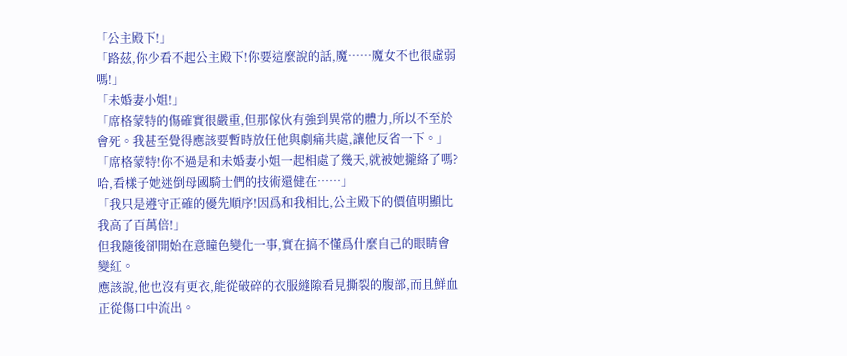「公主殿下!」
「路茲,你少看不起公主殿下!你要這麼說的話,魔……魔女不也很虛弱嗎!」
「未婚妻小姐!」
「席格蒙特的傷確實很嚴重,但那傢伙有強到異常的體力,所以不至於會死。我甚至覺得應該要暫時放任他與劇痛共處,讓他反省一下。」
「席格蒙特!你不過是和未婚妻小姐一起相處了幾天,就被她攏絡了嗎?哈,看樣子她迷倒母國騎士們的技術還健在……」
「我只是遵守正確的優先順序!因爲和我相比,公主殿下的價值明顯比我高了百萬倍!」
但我隨後卻開始在意瞳色變化一事,實在搞不懂爲什麼自己的眼睛會變紅。
應該說,他也沒有更衣,能從破碎的衣服縫隙看見撕裂的腹部,而且鮮血正從傷口中流出。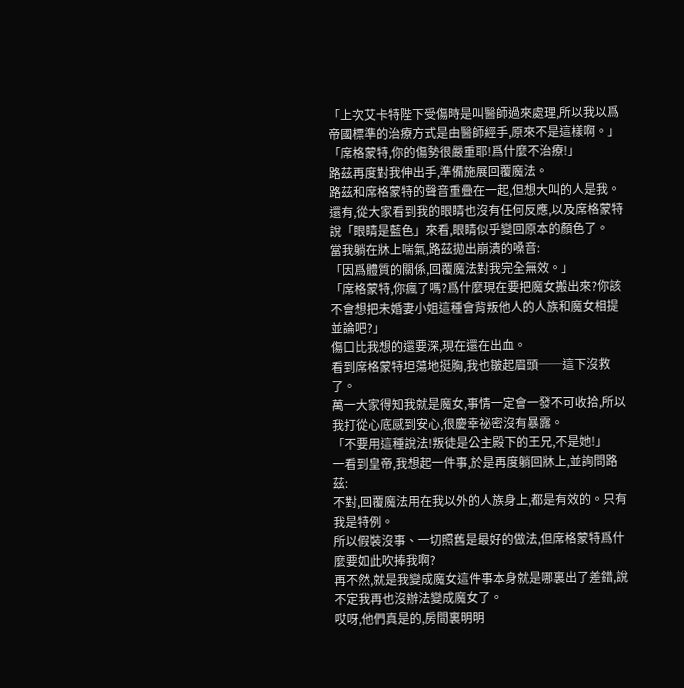「上次艾卡特陛下受傷時是叫醫師過來處理,所以我以爲帝國標準的治療方式是由醫師經手,原來不是這樣啊。」
「席格蒙特,你的傷勢很嚴重耶!爲什麼不治療!」
路茲再度對我伸出手,準備施展回覆魔法。
路茲和席格蒙特的聲音重疊在一起,但想大叫的人是我。
還有,從大家看到我的眼睛也沒有任何反應,以及席格蒙特說「眼睛是藍色」來看,眼睛似乎變回原本的顏色了。
當我躺在牀上喘氣,路茲拋出崩潰的嗓音:
「因爲體質的關係,回覆魔法對我完全無效。」
「席格蒙特,你瘋了嗎?爲什麼現在要把魔女搬出來?你該不會想把未婚妻小姐這種會背叛他人的人族和魔女相提並論吧?」
傷口比我想的還要深,現在還在出血。
看到席格蒙特坦蕩地挺胸,我也皺起眉頭──這下沒救了。
萬一大家得知我就是魔女,事情一定會一發不可收拾,所以我打從心底感到安心,很慶幸祕密沒有暴露。
「不要用這種說法!叛徒是公主殿下的王兄,不是她!」
一看到皇帝,我想起一件事,於是再度躺回牀上,並詢問路茲:
不對,回覆魔法用在我以外的人族身上,都是有效的。只有我是特例。
所以假裝沒事、一切照舊是最好的做法,但席格蒙特爲什麼要如此吹捧我啊?
再不然,就是我變成魔女這件事本身就是哪裏出了差錯,說不定我再也沒辦法變成魔女了。
哎呀,他們真是的,房間裏明明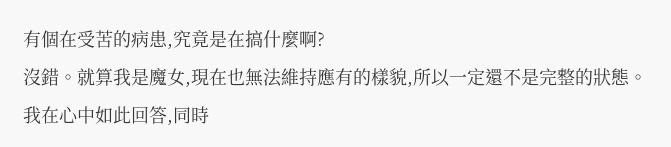有個在受苦的病患,究竟是在搞什麼啊?
沒錯。就算我是魔女,現在也無法維持應有的樣貌,所以一定還不是完整的狀態。
我在心中如此回答,同時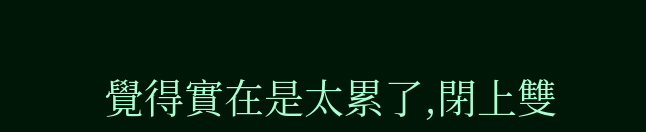覺得實在是太累了,閉上雙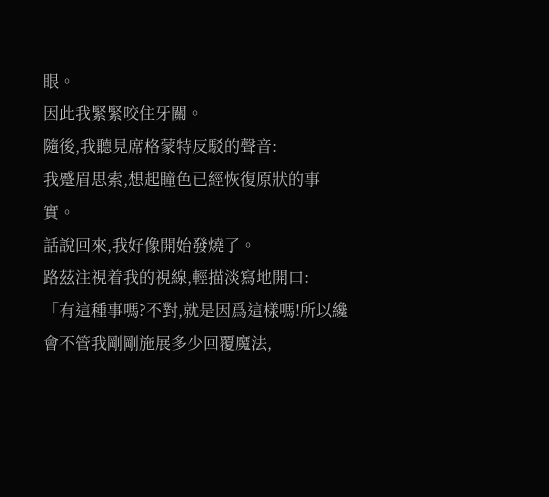眼。
因此我緊緊咬住牙關。
隨後,我聽見席格蒙特反駁的聲音:
我蹙眉思索,想起瞳色已經恢復原狀的事實。
話說回來,我好像開始發燒了。
路茲注視着我的視線,輕描淡寫地開口:
「有這種事嗎?不對,就是因爲這樣嗎!所以纔會不管我剛剛施展多少回覆魔法,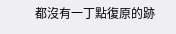都沒有一丁點復原的跡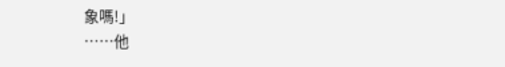象嗎!」
……他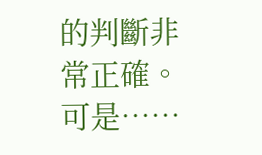的判斷非常正確。可是……